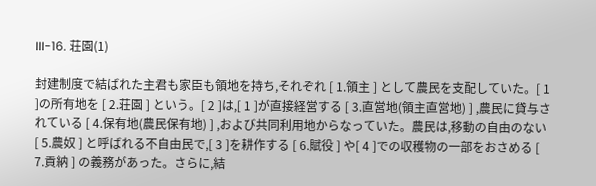III-16. 荘園(1)

封建制度で結ばれた主君も家臣も領地を持ち,それぞれ [ 1.領主 ] として農民を支配していた。[ 1 ]の所有地を [ 2.荘園 ] という。[ 2 ]は,[ 1 ]が直接経営する [ 3.直営地(領主直営地) ] ,農民に貸与されている [ 4.保有地(農民保有地) ] ,および共同利用地からなっていた。農民は,移動の自由のない [ 5.農奴 ] と呼ばれる不自由民で,[ 3 ]を耕作する [ 6.賦役 ] や[ 4 ]での収穫物の一部をおさめる [ 7.貢納 ] の義務があった。さらに,結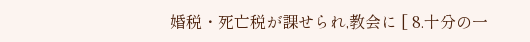婚税・死亡税が課せられ,教会に [ 8.十分の一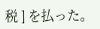税 ] を払った。